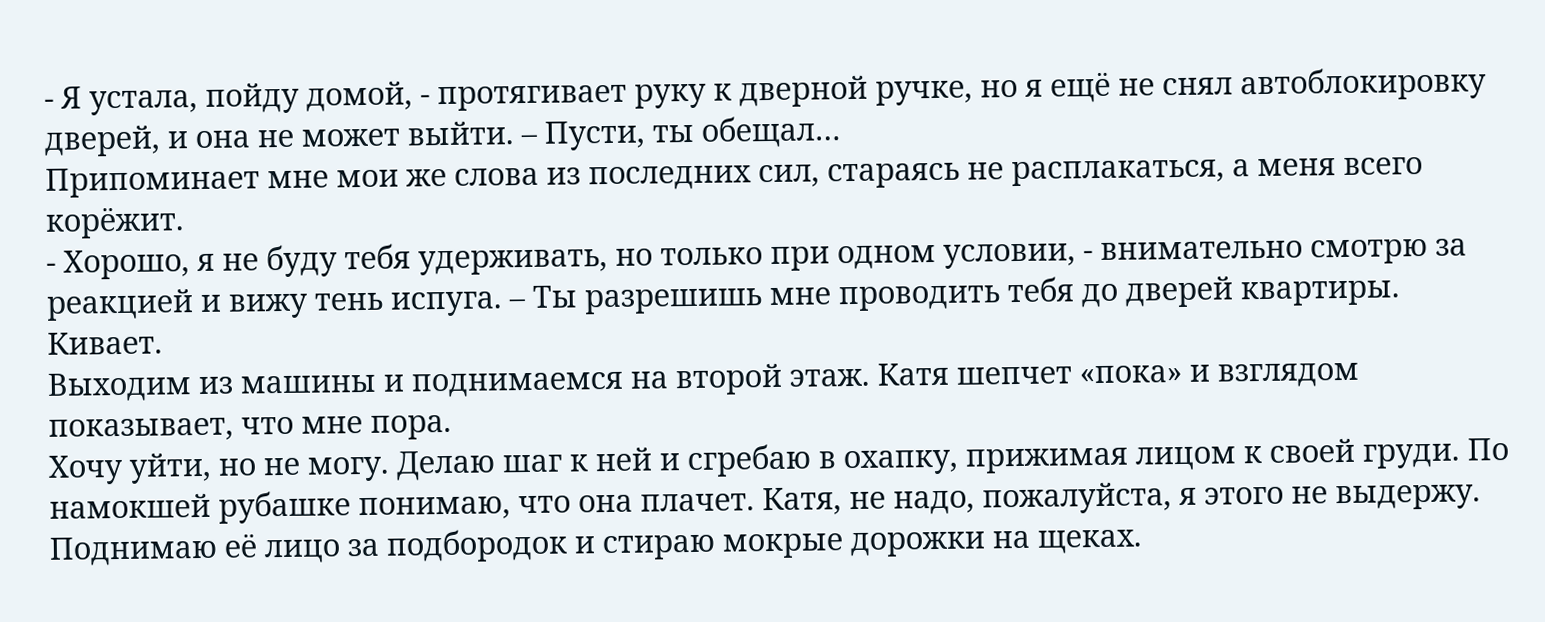- Я устала, пойду домой, - протягивает руку к дверной ручке, но я ещё не снял автоблокировку дверей, и она не может выйти. – Пусти, ты обещал…
Припоминает мне мои же слова из последних сил, стараясь не расплакаться, а меня всего корёжит.
- Хорошо, я не буду тебя удерживать, но только при одном условии, - внимательно смотрю за реакцией и вижу тень испуга. – Ты разрешишь мне проводить тебя до дверей квартиры.
Кивает.
Выходим из машины и поднимаемся на второй этаж. Катя шепчет «пока» и взглядом показывает, что мне пора.
Хочу уйти, но не могу. Делаю шаг к ней и сгребаю в охапку, прижимая лицом к своей груди. По намокшей рубашке понимаю, что она плачет. Катя, не надо, пожалуйста, я этого не выдержу.
Поднимаю её лицо за подбородок и стираю мокрые дорожки на щеках.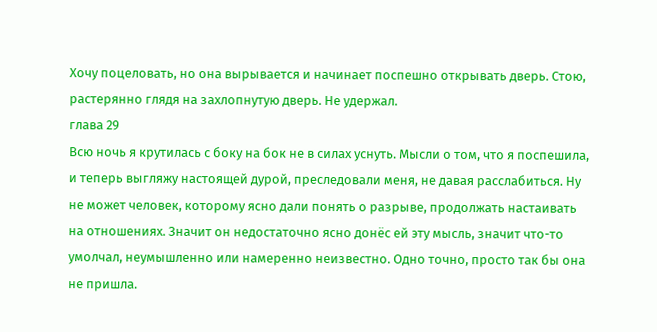Хочу поцеловать, но она вырывается и начинает поспешно открывать дверь. Стою, растерянно глядя на захлопнутую дверь. Не удержал.
глава 29
Всю ночь я крутилась с боку на бок не в силах уснуть. Мысли о том, что я поспешила, и теперь выгляжу настоящей дурой, преследовали меня, не давая расслабиться. Ну не может человек, которому ясно дали понять о разрыве, продолжать настаивать на отношениях. Значит он недостаточно ясно донёс ей эту мысль, значит что-то умолчал, неумышленно или намеренно неизвестно. Одно точно, просто так бы она не пришла.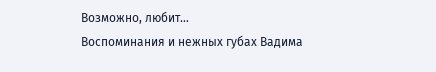Возможно, любит…
Воспоминания и нежных губах Вадима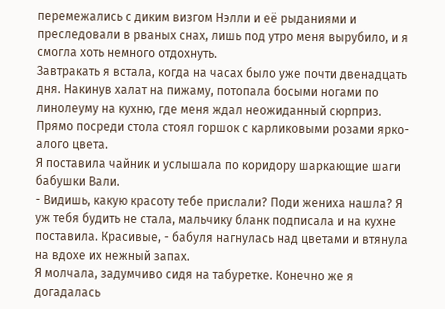перемежались с диким визгом Нэлли и её рыданиями и преследовали в рваных снах, лишь под утро меня вырубило, и я смогла хоть немного отдохнуть.
Завтракать я встала, когда на часах было уже почти двенадцать дня. Накинув халат на пижаму, потопала босыми ногами по линолеуму на кухню, где меня ждал неожиданный сюрприз. Прямо посреди стола стоял горшок с карликовыми розами ярко-алого цвета.
Я поставила чайник и услышала по коридору шаркающие шаги бабушки Вали.
- Видишь, какую красоту тебе прислали? Поди жениха нашла? Я уж тебя будить не стала, мальчику бланк подписала и на кухне поставила. Красивые, - бабуля нагнулась над цветами и втянула на вдохе их нежный запах.
Я молчала, задумчиво сидя на табуретке. Конечно же я догадалась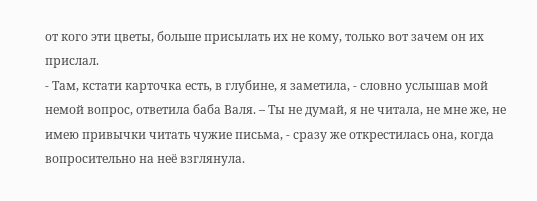от кого эти цветы, больше присылать их не кому, только вот зачем он их прислал.
- Там, кстати карточка есть, в глубине, я заметила, - словно услышав мой немой вопрос, ответила баба Валя. – Ты не думай, я не читала, не мне же, не имею привычки читать чужие письма, - сразу же открестилась она, когда вопросительно на неё взглянула.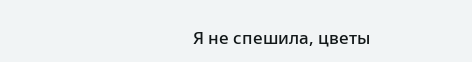Я не спешила, цветы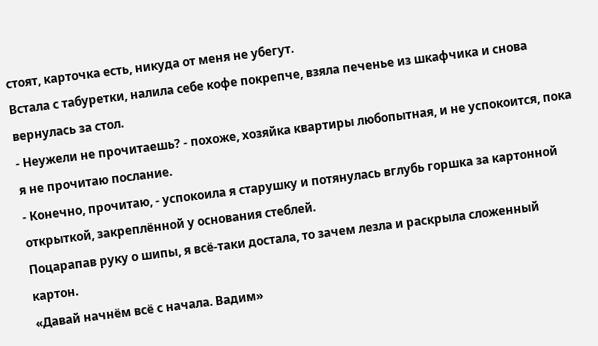стоят, карточка есть, никуда от меня не убегут.
Встала с табуретки, налила себе кофе покрепче, взяла печенье из шкафчика и снова вернулась за стол.
- Неужели не прочитаешь? - похоже, хозяйка квартиры любопытная, и не успокоится, пока я не прочитаю послание.
- Конечно, прочитаю, - успокоила я старушку и потянулась вглубь горшка за картонной открыткой, закреплённой у основания стеблей.
Поцарапав руку о шипы, я всё-таки достала, то зачем лезла и раскрыла сложенный картон.
«Давай начнём всё с начала. Вадим»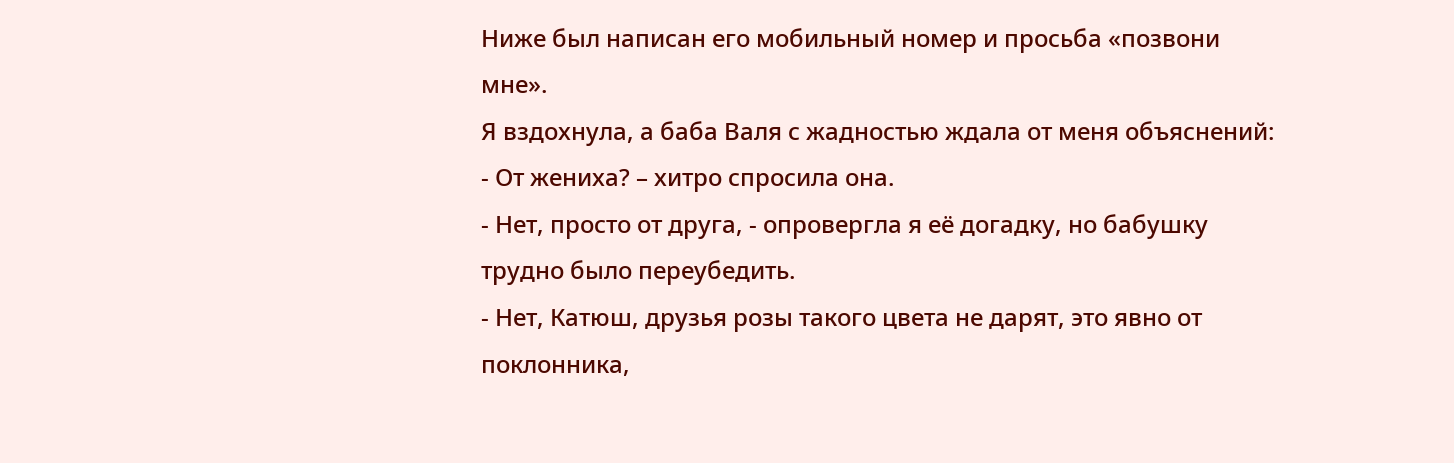Ниже был написан его мобильный номер и просьба «позвони мне».
Я вздохнула, а баба Валя с жадностью ждала от меня объяснений:
- От жениха? – хитро спросила она.
- Нет, просто от друга, - опровергла я её догадку, но бабушку трудно было переубедить.
- Нет, Катюш, друзья розы такого цвета не дарят, это явно от поклонника,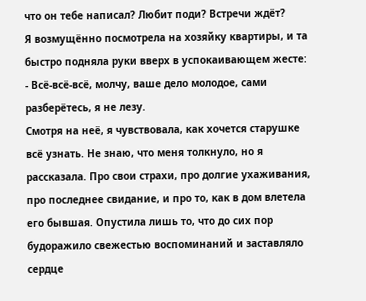что он тебе написал? Любит поди? Встречи ждёт?
Я возмущённо посмотрела на хозяйку квартиры, и та быстро подняла руки вверх в успокаивающем жесте:
- Всё-всё-всё, молчу, ваше дело молодое, сами разберётесь, я не лезу.
Смотря на неё, я чувствовала, как хочется старушке всё узнать. Не знаю, что меня толкнуло, но я рассказала. Про свои страхи, про долгие ухаживания, про последнее свидание, и про то, как в дом влетела его бывшая. Опустила лишь то, что до сих пор будоражило свежестью воспоминаний и заставляло сердце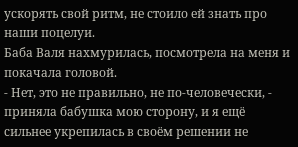ускорять свой ритм, не стоило ей знать про наши поцелуи.
Баба Валя нахмурилась, посмотрела на меня и покачала головой.
- Нет, это не правильно, не по-человечески, - приняла бабушка мою сторону, и я ещё сильнее укрепилась в своём решении не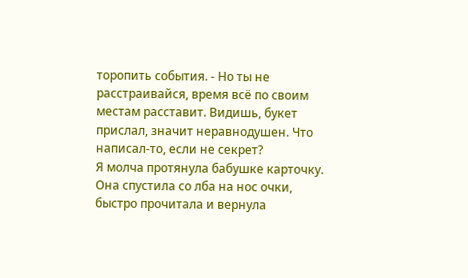торопить события. - Но ты не расстраивайся, время всё по своим местам расставит. Видишь, букет прислал, значит неравнодушен. Что написал-то, если не секрет?
Я молча протянула бабушке карточку. Она спустила со лба на нос очки, быстро прочитала и вернула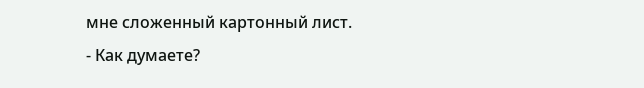мне сложенный картонный лист.
- Как думаете?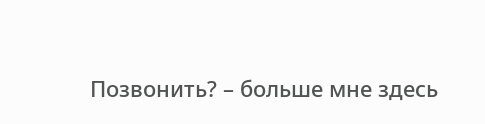Позвонить? – больше мне здесь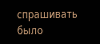спрашивать было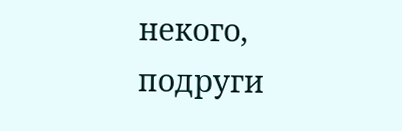некого, подруги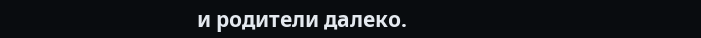и родители далеко.